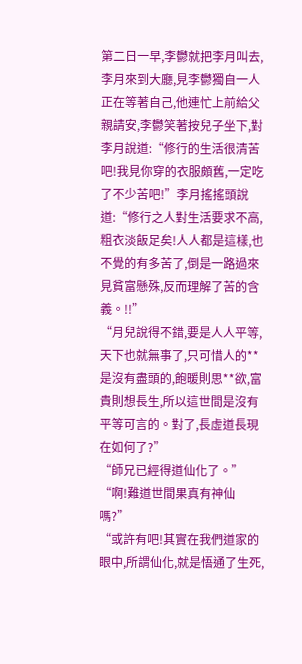第二日一早,李鬱就把李月叫去,李月來到大廳,見李鬱獨自一人正在等著自己,他連忙上前給父親請安,李鬱笑著按兒子坐下,對李月說道:“修行的生活很清苦吧!我見你穿的衣服頗舊,一定吃了不少苦吧!”李月搖搖頭說道:“修行之人對生活要求不高,粗衣淡飯足矣!人人都是這樣,也不覺的有多苦了,倒是一路過來見貧富懸殊,反而理解了苦的含義。!!”
“月兒說得不錯,要是人人平等,天下也就無事了,只可惜人的**是沒有盡頭的,飽暖則思**欲,富貴則想長生,所以這世間是沒有平等可言的。對了,長虛道長現在如何了?”
“師兄已經得道仙化了。”
“啊!難道世間果真有神仙嗎?”
“或許有吧!其實在我們道家的眼中,所謂仙化,就是悟通了生死,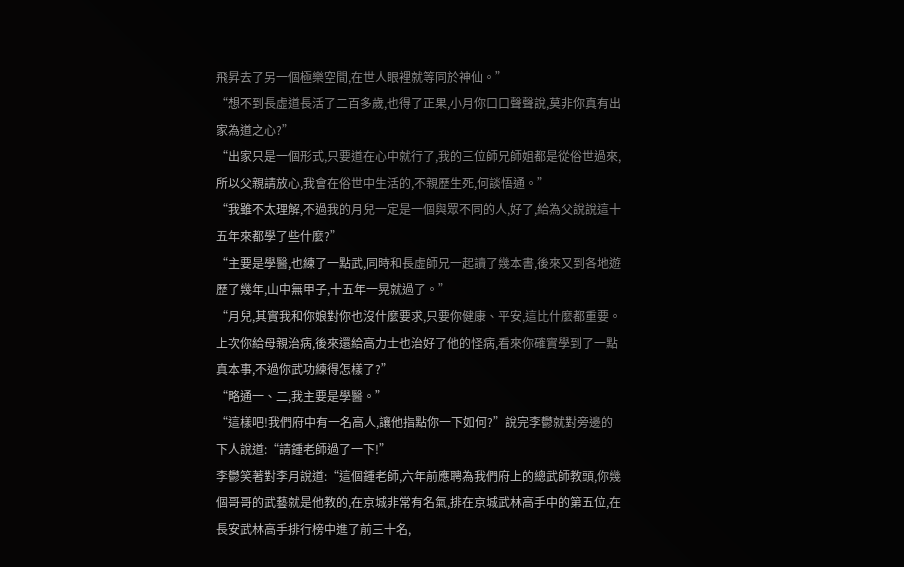飛昇去了另一個極樂空間,在世人眼裡就等同於神仙。”
“想不到長虛道長活了二百多歲,也得了正果,小月你口口聲聲說,莫非你真有出家為道之心?”
“出家只是一個形式,只要道在心中就行了,我的三位師兄師姐都是從俗世過來,所以父親請放心,我會在俗世中生活的,不親歷生死,何談悟通。”
“我雖不太理解,不過我的月兒一定是一個與眾不同的人,好了,給為父說說這十五年來都學了些什麼?”
“主要是學醫,也練了一點武,同時和長虛師兄一起讀了幾本書,後來又到各地遊歷了幾年,山中無甲子,十五年一晃就過了。”
“月兒,其實我和你娘對你也沒什麼要求,只要你健康、平安,這比什麼都重要。上次你給母親治病,後來還給高力士也治好了他的怪病,看來你確實學到了一點真本事,不過你武功練得怎樣了?”
“略通一、二,我主要是學醫。”
“這樣吧!我們府中有一名高人,讓他指點你一下如何?”說完李鬱就對旁邊的下人說道:“請鍾老師過了一下!”
李鬱笑著對李月說道:“這個鍾老師,六年前應聘為我們府上的總武師教頭,你幾個哥哥的武藝就是他教的,在京城非常有名氣,排在京城武林高手中的第五位,在長安武林高手排行榜中進了前三十名,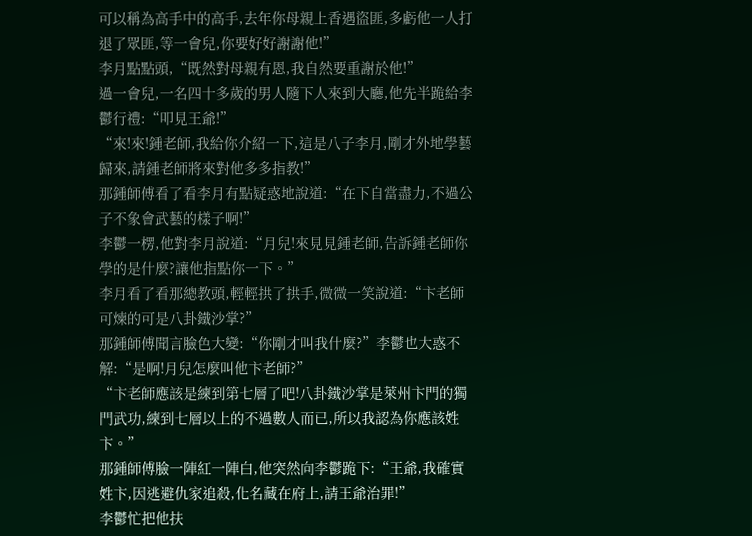可以稱為高手中的高手,去年你母親上香遇盜匪,多虧他一人打退了眾匪,等一會兒,你要好好謝謝他!”
李月點點頭,“既然對母親有恩,我自然要重謝於他!”
過一會兒,一名四十多歲的男人隨下人來到大廳,他先半跪給李鬱行禮:“叩見王爺!”
“來!來!鍾老師,我給你介紹一下,這是八子李月,剛才外地學藝歸來,請鍾老師將來對他多多指教!”
那鍾師傅看了看李月有點疑惑地說道:“在下自當盡力,不過公子不象會武藝的樣子啊!”
李鬱一楞,他對李月說道:“月兒!來見見鍾老師,告訴鍾老師你學的是什麼?讓他指點你一下。”
李月看了看那總教頭,輕輕拱了拱手,微微一笑說道:“卞老師可煉的可是八卦鐵沙掌?”
那鍾師傅聞言臉色大變:“你剛才叫我什麼?”李鬱也大惑不解:“是啊!月兒怎麼叫他卞老師?”
“卞老師應該是練到第七層了吧!八卦鐵沙掌是萊州卞門的獨門武功,練到七層以上的不過數人而已,所以我認為你應該姓卞。”
那鍾師傅臉一陣紅一陣白,他突然向李鬱跪下:“王爺,我確實姓卞,因逃避仇家追殺,化名藏在府上,請王爺治罪!”
李鬱忙把他扶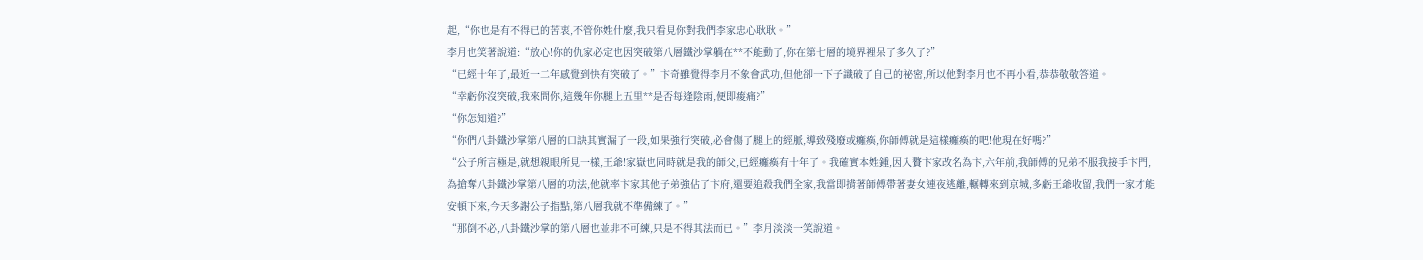起,“你也是有不得已的苦衷,不管你姓什麼,我只看見你對我們李家忠心耿耿。”
李月也笑著說道:“放心!你的仇家必定也因突破第八層鐵沙掌躺在**不能動了,你在第七層的境界裡呆了多久了?”
“已經十年了,最近一二年感覺到快有突破了。”卞奇雖覺得李月不象會武功,但他卻一下子識破了自己的祕密,所以他對李月也不再小看,恭恭敬敬答道。
“幸虧你沒突破,我來問你,這幾年你腿上五里**是否每逢陰雨,便即痠痛?”
“你怎知道?”
“你們八卦鐵沙掌第八層的口訣其實漏了一段,如果強行突破,必會傷了腿上的經脈,導致殘廢或癱瘓,你師傅就是這樣癱瘓的吧!他現在好嗎?”
“公子所言極是,就想親眼所見一樣,王爺!家嶽也同時就是我的師父,已經癱瘓有十年了。我確實本姓鍾,因入贅卞家改名為卞,六年前,我師傅的兄弟不服我接手卞門,為搶奪八卦鐵沙掌第八層的功法,他就率卞家其他子弟強佔了卞府,還要追殺我們全家,我當即揹著師傅帶著妻女連夜逃離,輾轉來到京城,多虧王爺收留,我們一家才能安頓下來,今天多謝公子指點,第八層我就不準備練了。”
“那倒不必,八卦鐵沙掌的第八層也並非不可練,只是不得其法而已。”李月淡淡一笑說道。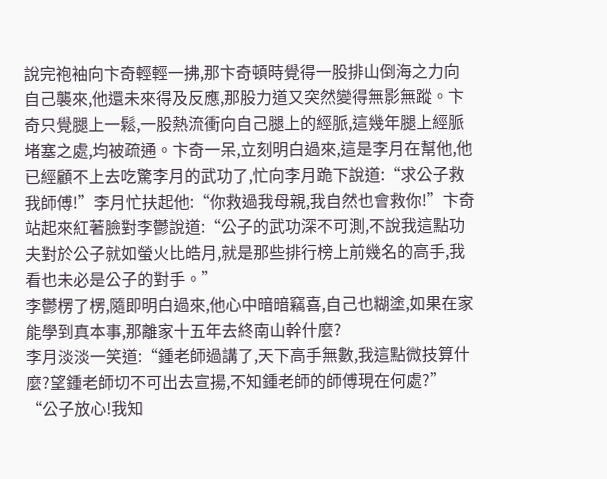說完袍袖向卞奇輕輕一拂,那卞奇頓時覺得一股排山倒海之力向自己襲來,他還未來得及反應,那股力道又突然變得無影無蹤。卞奇只覺腿上一鬆,一股熱流衝向自己腿上的經脈,這幾年腿上經脈堵塞之處,均被疏通。卞奇一呆,立刻明白過來,這是李月在幫他,他已經顧不上去吃驚李月的武功了,忙向李月跪下說道:“求公子救我師傅!”李月忙扶起他:“你救過我母親,我自然也會救你!”卞奇站起來紅著臉對李鬱說道:“公子的武功深不可測,不說我這點功夫對於公子就如螢火比皓月,就是那些排行榜上前幾名的高手,我看也未必是公子的對手。”
李鬱楞了楞,隨即明白過來,他心中暗暗竊喜,自己也糊塗,如果在家能學到真本事,那離家十五年去終南山幹什麼?
李月淡淡一笑道:“鍾老師過講了,天下高手無數,我這點微技算什麼?望鍾老師切不可出去宣揚,不知鍾老師的師傅現在何處?”
“公子放心!我知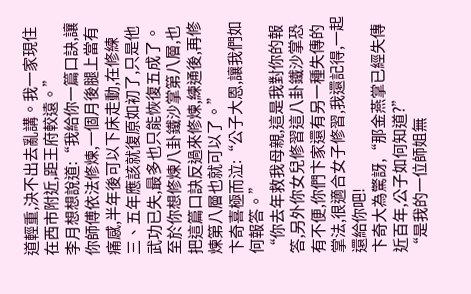道輕重,決不出去亂講。我一家現住在西市附近,距王府較遠。”
李月想想說道:“我給你一篇口訣,讓你師傅依法修煉,一個月後腿上當有痛感,半年後可以下床走動,在修練三、五年應該就復原如初了,只是他武功已失,最多也只能恢復五成了。至於你想修煉八卦鐵沙掌第八層,也把這篇口訣反過來修煉,練通後,再修煉第八層也就可以了。”
卞奇喜極而泣:“公子大恩,讓我們如何報答。”
“你去年救我母親,這是我對你的報答,另外你女兒修習這八卦鐵沙掌恐有不便,你們卞家還有另一種失傳的掌法,很適合女子修習,我還記得,一起還給你吧!
卞奇大為驚訝,“那金燕掌已經失傳近百年,公子如何知道?”
“是我的一位師姐無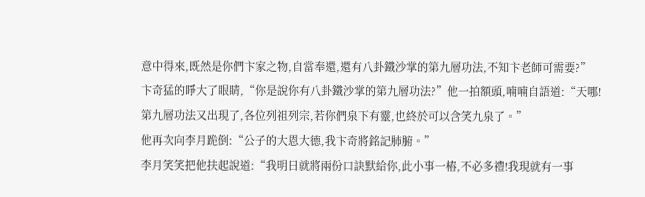意中得來,既然是你們卞家之物,自當奉還,還有八卦鐵沙掌的第九層功法,不知卞老師可需要?”
卞奇猛的睜大了眼睛,“你是說你有八卦鐵沙掌的第九層功法?”他一拍額頭,喃喃自語道:“天哪!第九層功法又出現了,各位列祖列宗,若你們泉下有靈,也終於可以含笑九泉了。”
他再次向李月跪倒:“公子的大恩大德,我卞奇將銘記肺腑。”
李月笑笑把他扶起說道:“我明日就將兩份口訣默給你,此小事一樁,不必多禮!我現就有一事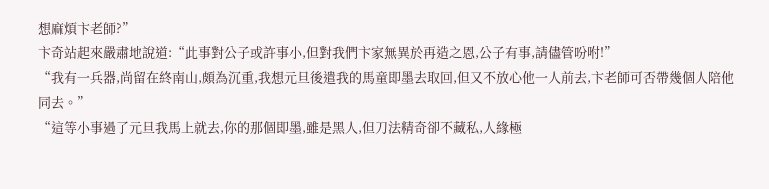想麻煩卞老師?”
卞奇站起來嚴肅地說道:“此事對公子或許事小,但對我們卞家無異於再造之恩,公子有事,請儘管吩咐!”
“我有一兵器,尚留在終南山,頗為沉重,我想元旦後遣我的馬童即墨去取回,但又不放心他一人前去,卞老師可否帶幾個人陪他同去。”
“這等小事過了元旦我馬上就去,你的那個即墨,雖是黑人,但刀法精奇卻不藏私,人緣極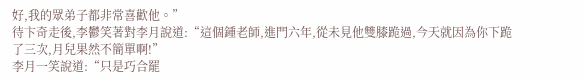好,我的眾弟子都非常喜歡他。”
待卞奇走後,李鬱笑著對李月說道:“這個鍾老師,進門六年,從未見他雙膝跪過,今天就因為你下跪了三次,月兒果然不簡單啊!”
李月一笑說道:“只是巧合罷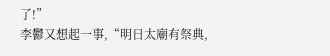了!”
李鬱又想起一事,“明日太廟有祭典,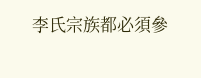李氏宗族都必須參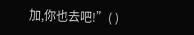加,你也去吧!”( )